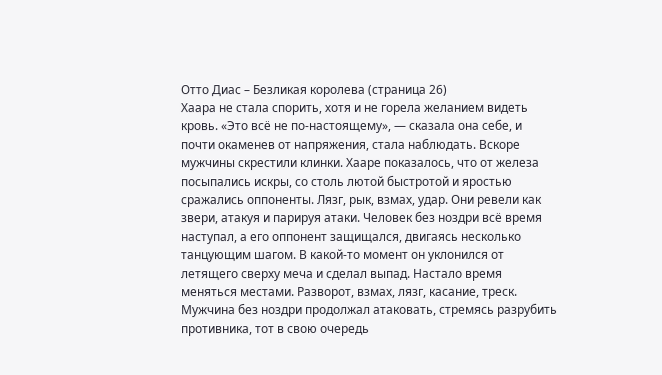Отто Диас – Безликая королева (страница 26)
Хаара не стала спорить, хотя и не горела желанием видеть кровь. «Это всё не по-настоящему», — сказала она себе, и почти окаменев от напряжения, стала наблюдать. Вскоре мужчины скрестили клинки. Хааре показалось, что от железа посыпались искры, со столь лютой быстротой и яростью сражались оппоненты. Лязг, рык, взмах, удар. Они ревели как звери, атакуя и парируя атаки. Человек без ноздри всё время наступал, а его оппонент защищался, двигаясь несколько танцующим шагом. В какой-то момент он уклонился от летящего сверху меча и сделал выпад. Настало время меняться местами. Разворот, взмах, лязг, касание, треск. Мужчина без ноздри продолжал атаковать, стремясь разрубить противника, тот в свою очередь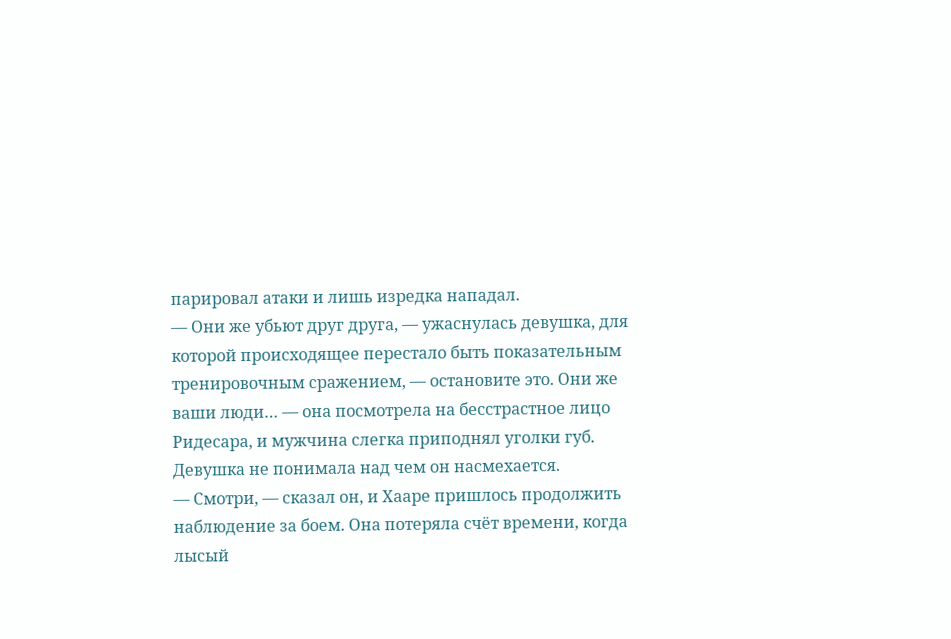парировал атаки и лишь изредка нападал.
— Они же убьют друг друга, — ужаснулась девушка, для которой происходящее перестало быть показательным тренировочным сражением, — остановите это. Они же ваши люди… — она посмотрела на бесстрастное лицо Ридесара, и мужчина слегка приподнял уголки губ. Девушка не понимала над чем он насмехается.
— Смотри, — сказал он, и Хааре пришлось продолжить наблюдение за боем. Она потеряла счёт времени, когда лысый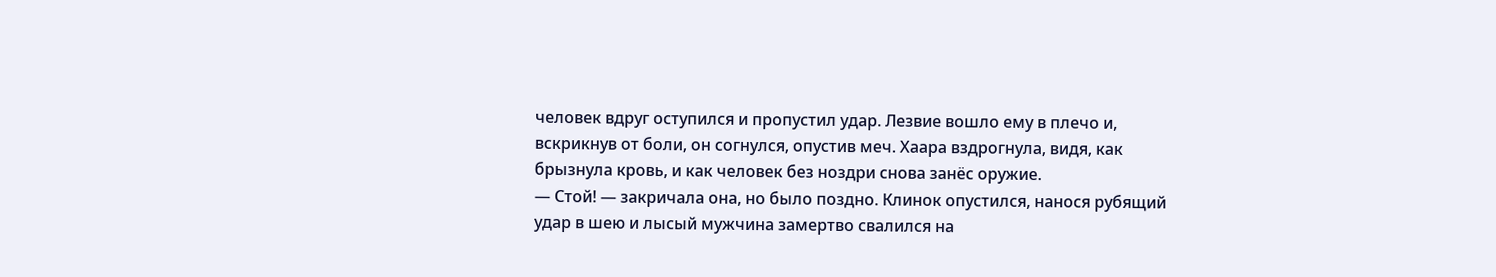человек вдруг оступился и пропустил удар. Лезвие вошло ему в плечо и, вскрикнув от боли, он согнулся, опустив меч. Хаара вздрогнула, видя, как брызнула кровь, и как человек без ноздри снова занёс оружие.
— Стой! — закричала она, но было поздно. Клинок опустился, нанося рубящий удар в шею и лысый мужчина замертво свалился на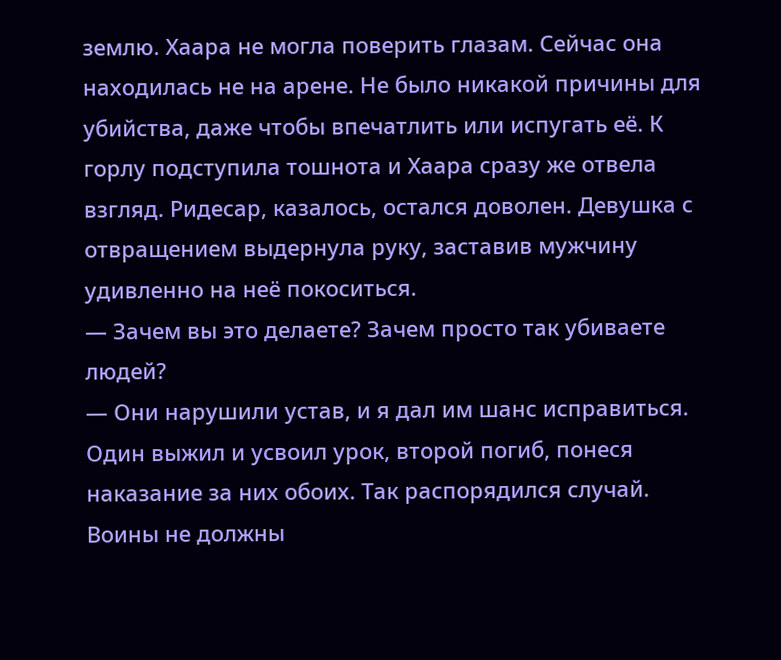землю. Хаара не могла поверить глазам. Сейчас она находилась не на арене. Не было никакой причины для убийства, даже чтобы впечатлить или испугать её. К горлу подступила тошнота и Хаара сразу же отвела взгляд. Ридесар, казалось, остался доволен. Девушка с отвращением выдернула руку, заставив мужчину удивленно на неё покоситься.
— Зачем вы это делаете? Зачем просто так убиваете людей?
— Они нарушили устав, и я дал им шанс исправиться. Один выжил и усвоил урок, второй погиб, понеся наказание за них обоих. Так распорядился случай. Воины не должны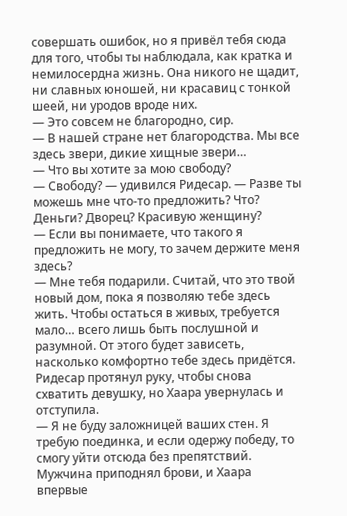совершать ошибок, но я привёл тебя сюда для того, чтобы ты наблюдала, как кратка и немилосердна жизнь. Она никого не щадит, ни славных юношей, ни красавиц с тонкой шеей, ни уродов вроде них.
— Это совсем не благородно, сир.
— В нашей стране нет благородства. Мы все здесь звери, дикие хищные звери…
— Что вы хотите за мою свободу?
— Свободу? — удивился Ридесар. — Разве ты можешь мне что-то предложить? Что? Деньги? Дворец? Красивую женщину?
— Если вы понимаете, что такого я предложить не могу, то зачем держите меня здесь?
— Мне тебя подарили. Считай, что это твой новый дом, пока я позволяю тебе здесь жить. Чтобы остаться в живых, требуется мало… всего лишь быть послушной и разумной. От этого будет зависеть, насколько комфортно тебе здесь придётся.
Ридесар протянул руку, чтобы снова схватить девушку, но Хаара увернулась и отступила.
— Я не буду заложницей ваших стен. Я требую поединка, и если одержу победу, то смогу уйти отсюда без препятствий.
Мужчина приподнял брови, и Хаара впервые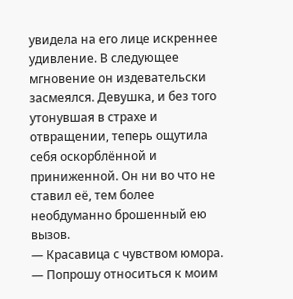увидела на его лице искреннее удивление. В следующее мгновение он издевательски засмеялся. Девушка, и без того утонувшая в страхе и отвращении, теперь ощутила себя оскорблённой и приниженной. Он ни во что не ставил её, тем более необдуманно брошенный ею вызов.
— Красавица с чувством юмора.
— Попрошу относиться к моим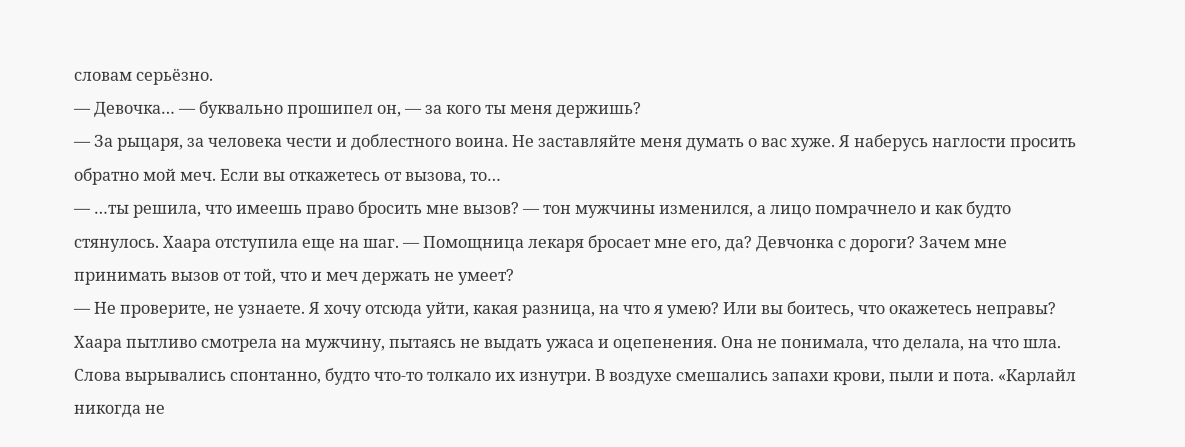словам серьёзно.
— Девочка… — буквально прошипел он, — за кого ты меня держишь?
— За рыцаря, за человека чести и доблестного воина. Не заставляйте меня думать о вас хуже. Я наберусь наглости просить обратно мой меч. Если вы откажетесь от вызова, то…
— …ты решила, что имеешь право бросить мне вызов? — тон мужчины изменился, а лицо помрачнело и как будто стянулось. Хаара отступила еще на шаг. — Помощница лекаря бросает мне его, да? Девчонка с дороги? Зачем мне принимать вызов от той, что и меч держать не умеет?
— Не проверите, не узнаете. Я хочу отсюда уйти, какая разница, на что я умею? Или вы боитесь, что окажетесь неправы?
Хаара пытливо смотрела на мужчину, пытаясь не выдать ужаса и оцепенения. Она не понимала, что делала, на что шла. Слова вырывались спонтанно, будто что-то толкало их изнутри. В воздухе смешались запахи крови, пыли и пота. «Карлайл никогда не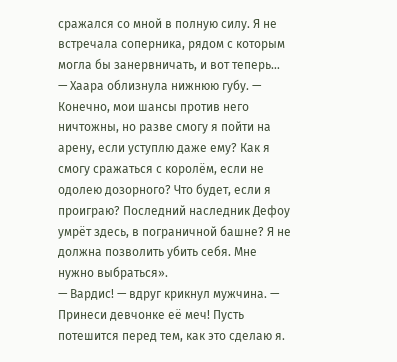сражался со мной в полную силу. Я не встречала соперника, рядом с которым могла бы занервничать, и вот теперь… — Хаара облизнула нижнюю губу. — Конечно, мои шансы против него ничтожны, но разве смогу я пойти на арену, если уступлю даже ему? Как я смогу сражаться с королём, если не одолею дозорного? Что будет, если я проиграю? Последний наследник Дефоу умрёт здесь, в пограничной башне? Я не должна позволить убить себя. Мне нужно выбраться».
— Вардис! — вдруг крикнул мужчина. — Принеси девчонке её меч! Пусть потешится перед тем, как это сделаю я.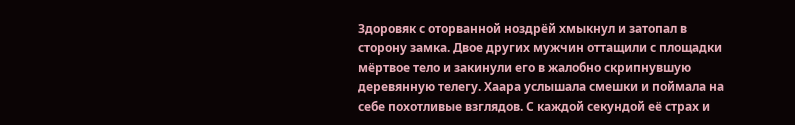Здоровяк с оторванной ноздрёй хмыкнул и затопал в сторону замка. Двое других мужчин оттащили с площадки мёртвое тело и закинули его в жалобно скрипнувшую деревянную телегу. Хаара услышала смешки и поймала на себе похотливые взглядов. С каждой секундой её страх и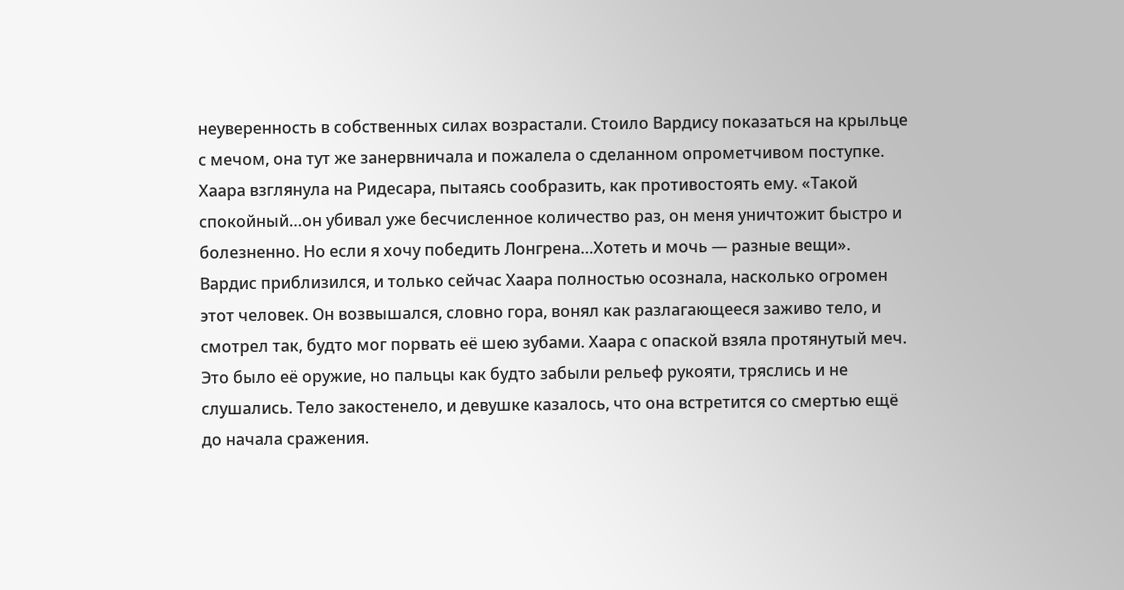неуверенность в собственных силах возрастали. Стоило Вардису показаться на крыльце с мечом, она тут же занервничала и пожалела о сделанном опрометчивом поступке. Хаара взглянула на Ридесара, пытаясь сообразить, как противостоять ему. «Такой спокойный…он убивал уже бесчисленное количество раз, он меня уничтожит быстро и болезненно. Но если я хочу победить Лонгрена…Хотеть и мочь — разные вещи».
Вардис приблизился, и только сейчас Хаара полностью осознала, насколько огромен этот человек. Он возвышался, словно гора, вонял как разлагающееся заживо тело, и смотрел так, будто мог порвать её шею зубами. Хаара с опаской взяла протянутый меч. Это было её оружие, но пальцы как будто забыли рельеф рукояти, тряслись и не слушались. Тело закостенело, и девушке казалось, что она встретится со смертью ещё до начала сражения.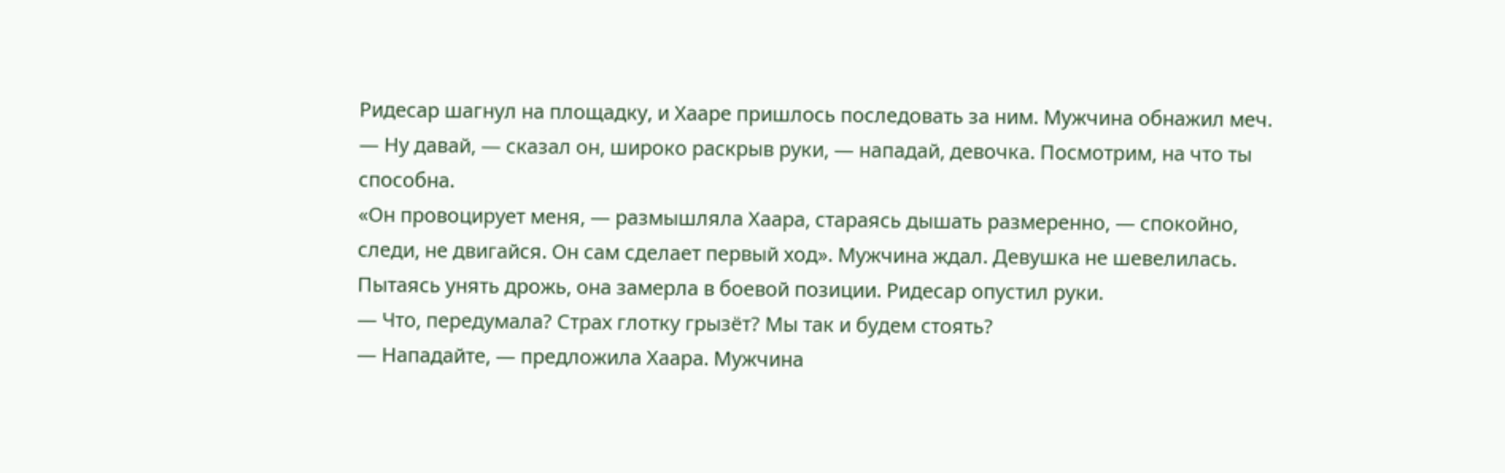Ридесар шагнул на площадку, и Хааре пришлось последовать за ним. Мужчина обнажил меч.
— Ну давай, — сказал он, широко раскрыв руки, — нападай, девочка. Посмотрим, на что ты способна.
«Он провоцирует меня, — размышляла Хаара, стараясь дышать размеренно, — спокойно, следи, не двигайся. Он сам сделает первый ход». Мужчина ждал. Девушка не шевелилась. Пытаясь унять дрожь, она замерла в боевой позиции. Ридесар опустил руки.
— Что, передумала? Страх глотку грызёт? Мы так и будем стоять?
— Нападайте, — предложила Хаара. Мужчина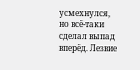усмехнулся, но всё-таки сделал выпад вперёд. Лезвие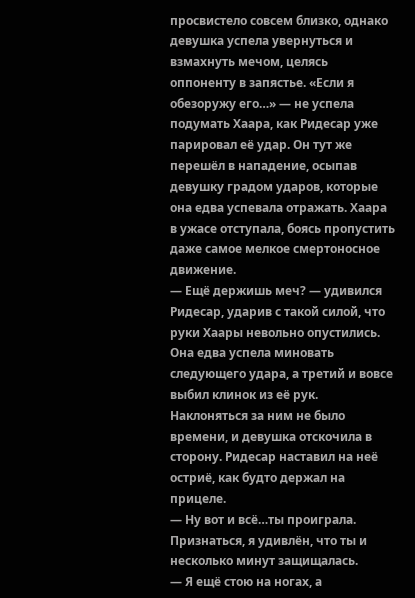просвистело совсем близко, однако девушка успела увернуться и взмахнуть мечом, целясь оппоненту в запястье. «Если я обезоружу его…» — не успела подумать Хаара, как Ридесар уже парировал её удар. Он тут же перешёл в нападение, осыпав девушку градом ударов, которые она едва успевала отражать. Хаара в ужасе отступала, боясь пропустить даже самое мелкое смертоносное движение.
— Ещё держишь меч? — удивился Ридесар, ударив с такой силой, что руки Хаары невольно опустились. Она едва успела миновать следующего удара, а третий и вовсе выбил клинок из её рук. Наклоняться за ним не было времени, и девушка отскочила в сторону. Ридесар наставил на неё остриё, как будто держал на прицеле.
— Ну вот и всё…ты проиграла. Признаться, я удивлён, что ты и несколько минут защищалась.
— Я ещё стою на ногах, а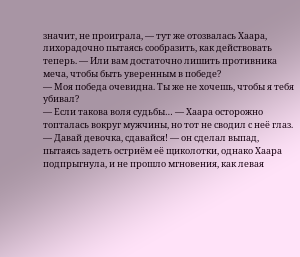значит, не проиграла, — тут же отозвалась Хаара, лихорадочно пытаясь сообразить, как действовать теперь. — Или вам достаточно лишить противника меча, чтобы быть уверенным в победе?
— Моя победа очевидна. Ты же не хочешь, чтобы я тебя убивал?
— Если такова воля судьбы… — Хаара осторожно топталась вокруг мужчины, но тот не сводил с неё глаз.
— Давай девочка, сдавайся! — он сделал выпад, пытаясь задеть остриём её щиколотки, однако Хаара подпрыгнула, и не прошло мгновения, как левая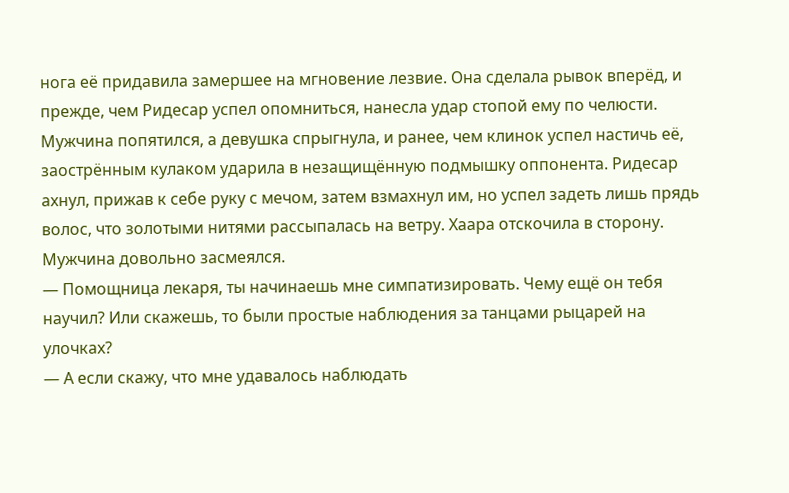нога её придавила замершее на мгновение лезвие. Она сделала рывок вперёд, и прежде, чем Ридесар успел опомниться, нанесла удар стопой ему по челюсти. Мужчина попятился, а девушка спрыгнула, и ранее, чем клинок успел настичь её, заострённым кулаком ударила в незащищённую подмышку оппонента. Ридесар ахнул, прижав к себе руку с мечом, затем взмахнул им, но успел задеть лишь прядь волос, что золотыми нитями рассыпалась на ветру. Хаара отскочила в сторону. Мужчина довольно засмеялся.
— Помощница лекаря, ты начинаешь мне симпатизировать. Чему ещё он тебя научил? Или скажешь, то были простые наблюдения за танцами рыцарей на улочках?
— А если скажу, что мне удавалось наблюдать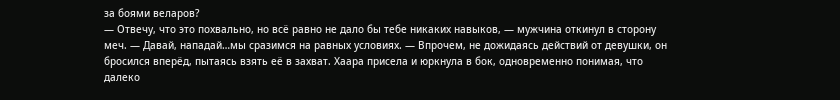за боями веларов?
— Отвечу, что это похвально, но всё равно не дало бы тебе никаких навыков, — мужчина откинул в сторону меч. — Давай, нападай…мы сразимся на равных условиях. — Впрочем, не дожидаясь действий от девушки, он бросился вперёд, пытаясь взять её в захват. Хаара присела и юркнула в бок, одновременно понимая, что далеко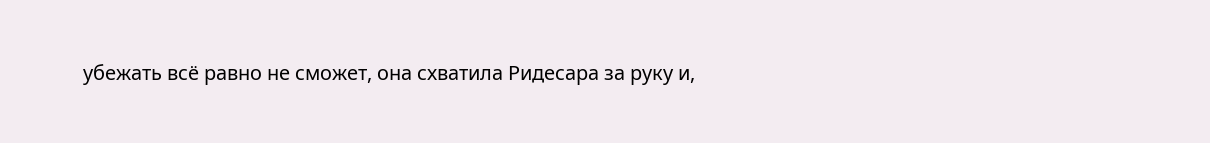убежать всё равно не сможет, она схватила Ридесара за руку и,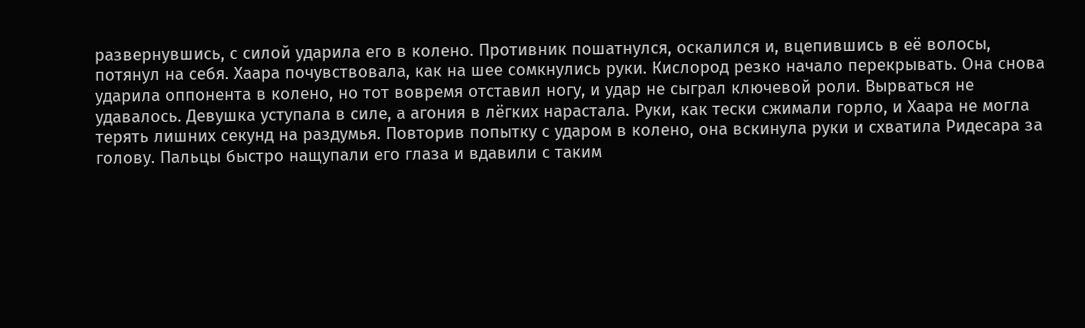развернувшись, с силой ударила его в колено. Противник пошатнулся, оскалился и, вцепившись в её волосы, потянул на себя. Хаара почувствовала, как на шее сомкнулись руки. Кислород резко начало перекрывать. Она снова ударила оппонента в колено, но тот вовремя отставил ногу, и удар не сыграл ключевой роли. Вырваться не удавалось. Девушка уступала в силе, а агония в лёгких нарастала. Руки, как тески сжимали горло, и Хаара не могла терять лишних секунд на раздумья. Повторив попытку с ударом в колено, она вскинула руки и схватила Ридесара за голову. Пальцы быстро нащупали его глаза и вдавили с таким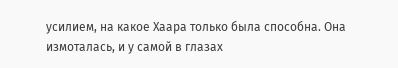усилием, на какое Хаара только была способна. Она измоталась, и у самой в глазах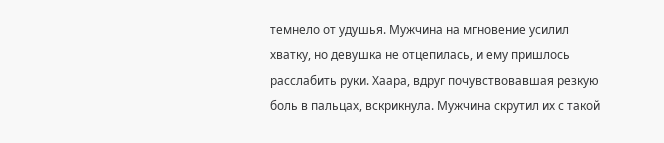темнело от удушья. Мужчина на мгновение усилил хватку, но девушка не отцепилась, и ему пришлось расслабить руки. Хаара, вдруг почувствовавшая резкую боль в пальцах, вскрикнула. Мужчина скрутил их с такой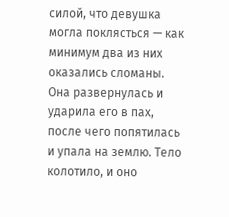силой, что девушка могла поклясться — как минимум два из них оказались сломаны. Она развернулась и ударила его в пах, после чего попятилась и упала на землю. Тело колотило, и оно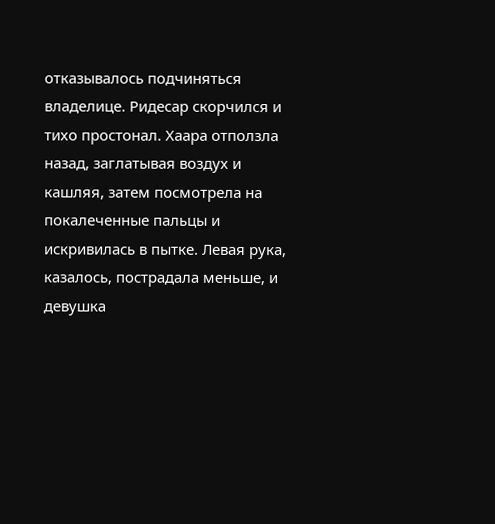отказывалось подчиняться владелице. Ридесар скорчился и тихо простонал. Хаара отползла назад, заглатывая воздух и кашляя, затем посмотрела на покалеченные пальцы и искривилась в пытке. Левая рука, казалось, пострадала меньше, и девушка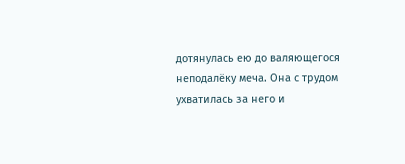дотянулась ею до валяющегося неподалёку меча. Она с трудом ухватилась за него и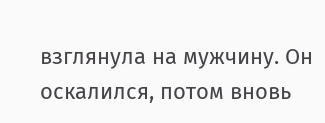взглянула на мужчину. Он оскалился, потом вновь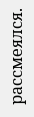рассмеялся.